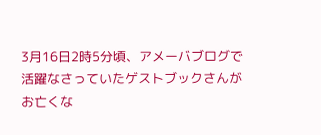3月16日2時5分頃、アメーバブログで活躍なさっていたゲストブックさんがお亡くな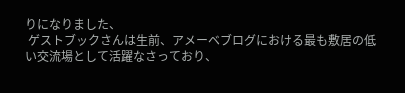りになりました、
 ゲストブックさんは生前、アメーベブログにおける最も敷居の低い交流場として活躍なさっており、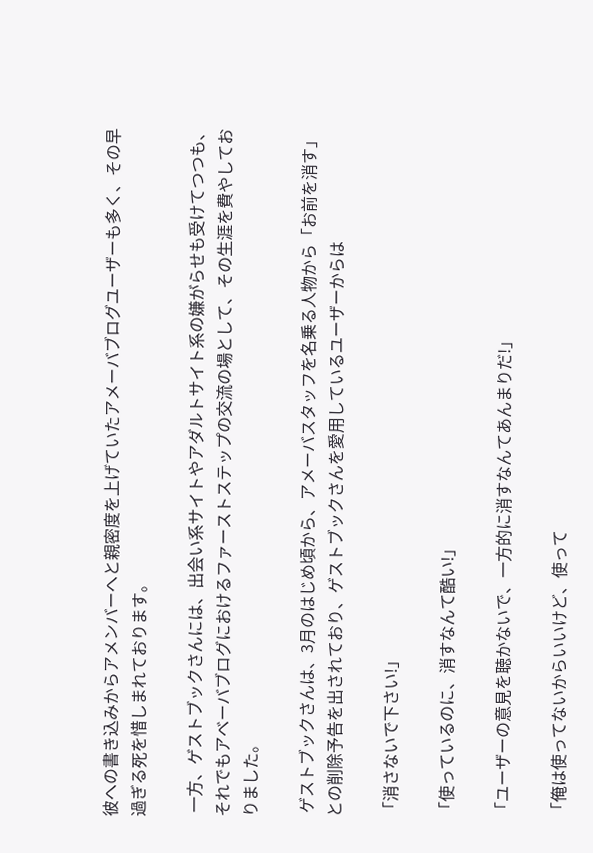彼への書き込みからアメンバーへと親密度を上げていたアメーバブログユーザーも多く、その早過ぎる死を惜しまれております。

 一方、ゲストブックさんには、出会い系サイトやアダルトサイト系の嫌がらせも受けてつつも、それでもアベーバブログにおけるファーストステップの交流の場として、その生涯を費やしておりました。

 ゲストブックさんは、3月のはじめ頃から、アメーバスタッフを名乗る人物から「お前を消す」との削除予告を出されており、ゲストブックさんを愛用しているユーザーからは

「消さないで下さい!」

「使っているのに、消すなんて酷い!」

「ユーザーの意見を聴かないで、一方的に消すなんてあんまりだ!」

「俺は使ってないからいいけど、使って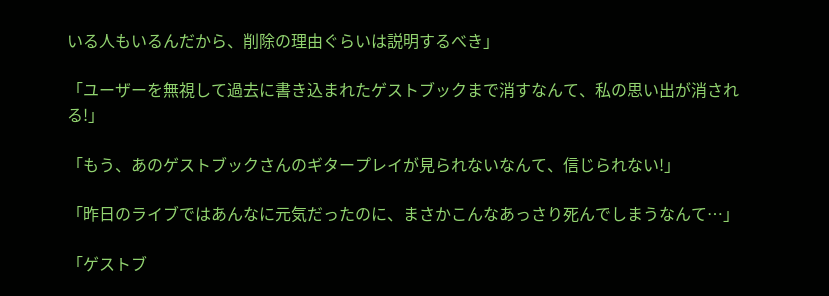いる人もいるんだから、削除の理由ぐらいは説明するべき」

「ユーザーを無視して過去に書き込まれたゲストブックまで消すなんて、私の思い出が消される!」

「もう、あのゲストブックさんのギタープレイが見られないなんて、信じられない!」

「昨日のライブではあんなに元気だったのに、まさかこんなあっさり死んでしまうなんて…」

「ゲストブ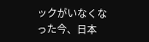ックがいなくなった今、日本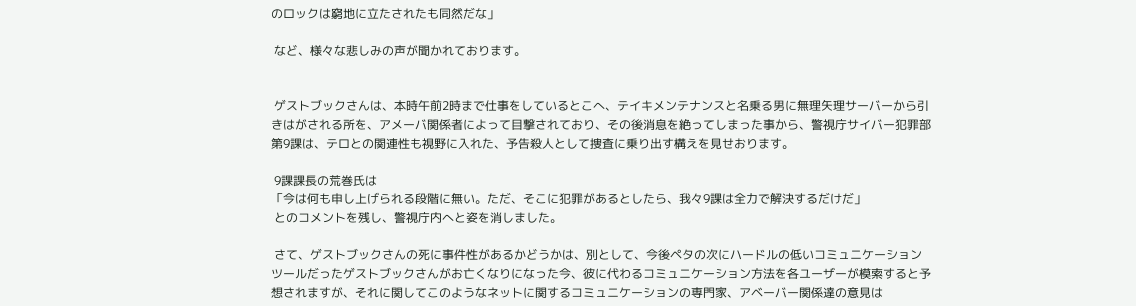のロックは窮地に立たされたも同然だな」

 など、様々な悲しみの声が聞かれております。


 ゲストブックさんは、本時午前2時まで仕事をしているとこへ、テイキメンテナンスと名乗る男に無理矢理サーバーから引きはがされる所を、アメーバ関係者によって目撃されており、その後消息を絶ってしまった事から、警視庁サイバー犯罪部第9課は、テロとの関連性も視野に入れた、予告殺人として捜査に乗り出す構えを見せおります。

 9課課長の荒巻氏は
「今は何も申し上げられる段階に無い。ただ、そこに犯罪があるとしたら、我々9課は全力で解決するだけだ」
 とのコメントを残し、警視庁内へと姿を消しました。

 さて、ゲストブックさんの死に事件性があるかどうかは、別として、今後ペタの次にハードルの低いコミュニケーションツールだったゲストブックさんがお亡くなりになった今、彼に代わるコミュニケーション方法を各ユーザーが模索すると予想されますが、それに関してこのようなネットに関するコミュニケーションの専門家、アベーバー関係達の意見は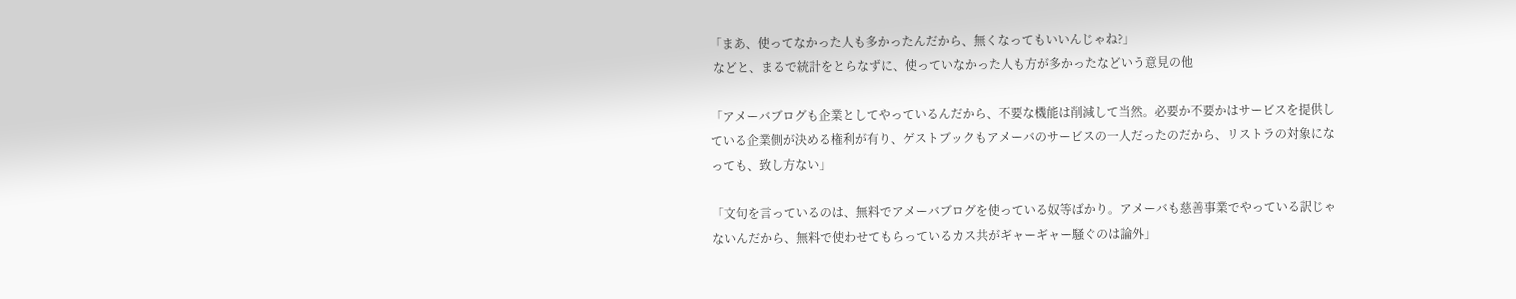「まあ、使ってなかった人も多かったんだから、無くなってもいいんじゃね?」
 などと、まるで統計をとらなずに、使っていなかった人も方が多かったなどいう意見の他

「アメーバブログも企業としてやっているんだから、不要な機能は削減して当然。必要か不要かはサービスを提供している企業側が決める権利が有り、ゲストブックもアメーバのサービスの一人だったのだから、リストラの対象になっても、致し方ない」

「文句を言っているのは、無料でアメーバブログを使っている奴等ばかり。アメーバも慈善事業でやっている訳じゃないんだから、無料で使わせてもらっているカス共がギャーギャー騒ぐのは論外」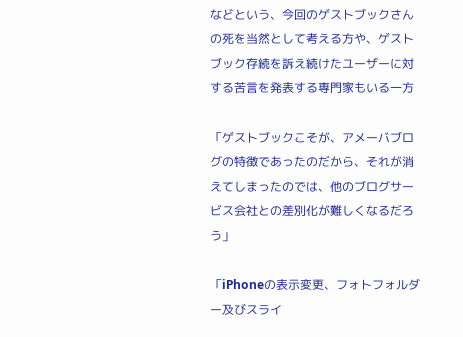などという、今回のゲストブックさんの死を当然として考える方や、ゲストブック存続を訴え続けたユーザーに対する苦言を発表する専門家もいる一方

「ゲストブックこそが、アメーバブログの特徴であったのだから、それが消えてしまったのでは、他のブログサービス会社との差別化が難しくなるだろう」

「iPhoneの表示変更、フォトフォルダー及びスライ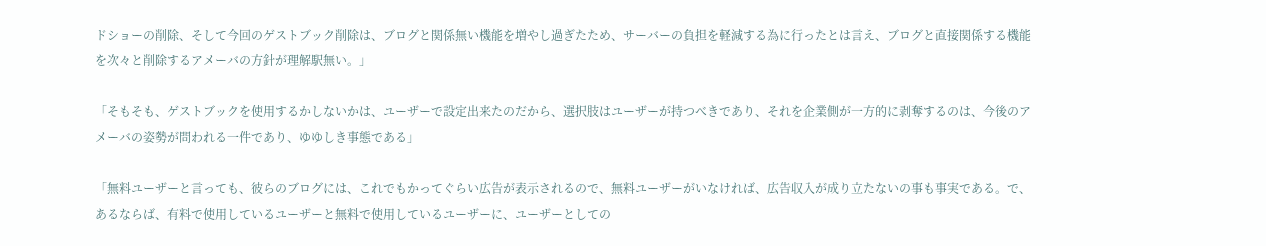ドショーの削除、そして今回のゲストブック削除は、ブログと関係無い機能を増やし過ぎたため、サーバーの負担を軽減する為に行ったとは言え、ブログと直接関係する機能を次々と削除するアメーバの方針が理解駅無い。」

「そもそも、ゲストブックを使用するかしないかは、ユーザーで設定出来たのだから、選択肢はユーザーが持つべきであり、それを企業側が一方的に剥奪するのは、今後のアメーバの姿勢が問われる一件であり、ゆゆしき事態である」

「無料ユーザーと言っても、彼らのブログには、これでもかってぐらい広告が表示されるので、無料ユーザーがいなければ、広告収入が成り立たないの事も事実である。で、あるならば、有料で使用しているユーザーと無料で使用しているユーザーに、ユーザーとしての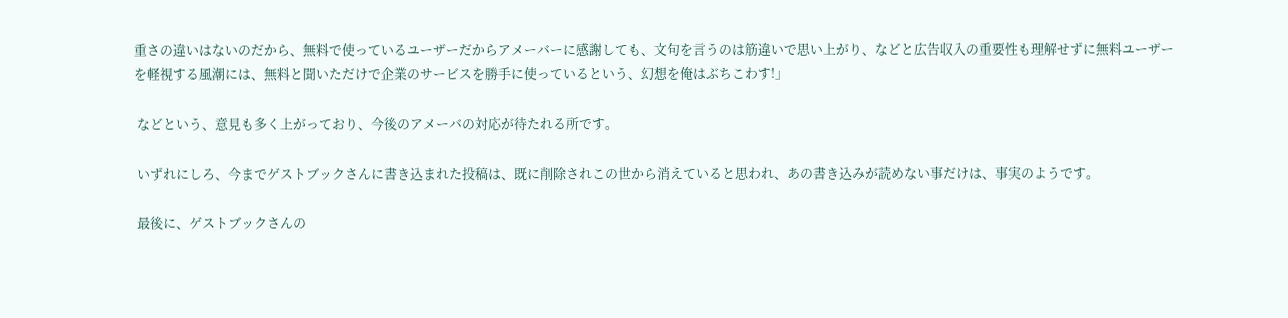重さの違いはないのだから、無料で使っているユーザーだからアメーバーに感謝しても、文句を言うのは筋違いで思い上がり、などと広告収入の重要性も理解せずに無料ユーザーを軽視する風潮には、無料と聞いただけで企業のサービスを勝手に使っているという、幻想を俺はぶちこわす!」

 などという、意見も多く上がっており、今後のアメーバの対応が待たれる所です。

 いずれにしろ、今までゲストブックさんに書き込まれた投稿は、既に削除されこの世から消えていると思われ、あの書き込みが読めない事だけは、事実のようです。

 最後に、ゲストブックさんの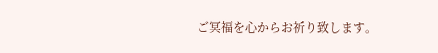ご冥福を心からお祈り致します。